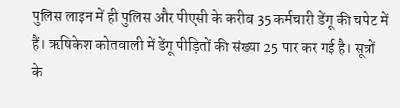पुलिस लाइन में ही पुलिस और पीएसी के करीब 35 कर्मचारी डेंगू की चपेट में हैं। ऋषिकेश कोतवाली में डेंगू पीड़ितों की संख्या 25 पार कर गई है। सूत्रों के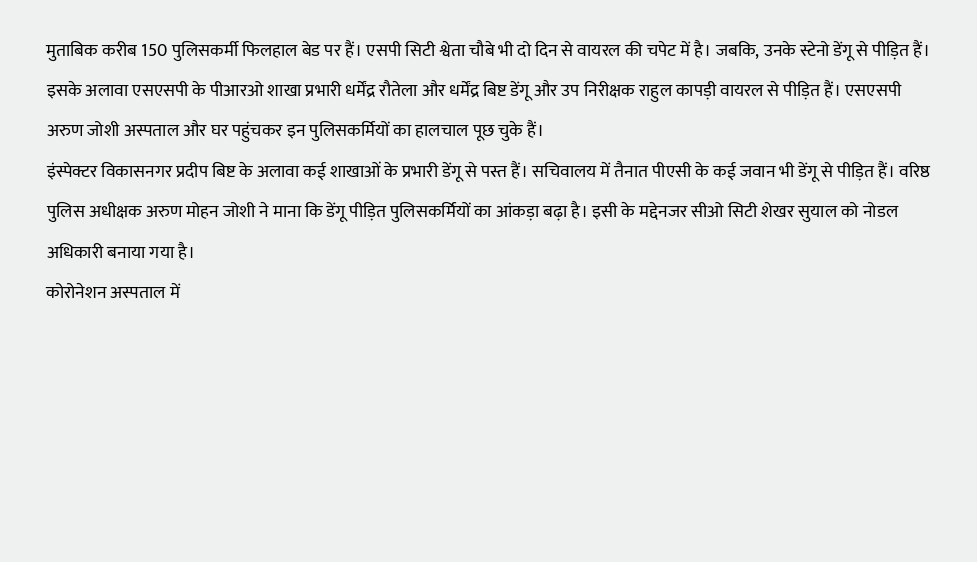मुताबिक करीब 150 पुलिसकर्मी फिलहाल बेड पर हैं। एसपी सिटी श्वेता चौबे भी दो दिन से वायरल की चपेट में है। जबकि, उनके स्टेनो डेंगू से पीड़ित हैं।
इसके अलावा एसएसपी के पीआरओ शाखा प्रभारी धर्मेंद्र रौतेला और धर्मेंद्र बिष्ट डेंगू और उप निरीक्षक राहुल कापड़ी वायरल से पीड़ित हैं। एसएसपी अरुण जोशी अस्पताल और घर पहुंचकर इन पुलिसकर्मियों का हालचाल पूछ चुके हैं।
इंस्पेक्टर विकासनगर प्रदीप बिष्ट के अलावा कई शाखाओं के प्रभारी डेंगू से पस्त हैं। सचिवालय में तैनात पीएसी के कई जवान भी डेंगू से पीड़ित हैं। वरिष्ठ पुलिस अधीक्षक अरुण मोहन जोशी ने माना कि डेंगू पीड़ित पुलिसकर्मियों का आंकड़ा बढ़ा है। इसी के मद्देनजर सीओ सिटी शेखर सुयाल को नोडल अधिकारी बनाया गया है।
कोरोनेशन अस्पताल में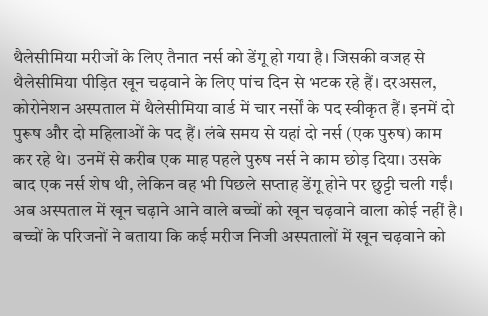थैलेसीमिया मरीजों के लिए तैनात नर्स को डेंगू हो गया है। जिसकी वजह से थैलेसीमिया पीड़ित खून चढ़वाने के लिए पांच दिन से भटक रहे हैं। दरअसल, कोरोनेशन अस्पताल में थैलेसीमिया वार्ड में चार नर्सों के पद स्वीकृत हैं। इनमें दो पुरूष और दो महिलाओं के पद हैं। लंबे समय से यहां दो नर्स (एक पुरुष) काम कर रहे थे। उनमें से करीब एक माह पहले पुरुष नर्स ने काम छोड़ दिया। उसके बाद एक नर्स शेष थी, लेकिन वह भी पिछले सप्ताह डेंगू होने पर छुट्टी चली गईं।
अब अस्पताल में खून चढ़ाने आने वाले बच्चों को खून चढ़वाने वाला कोई नहीं है। बच्चों के परिजनों ने बताया कि कई मरीज निजी अस्पतालों में खून चढ़वाने को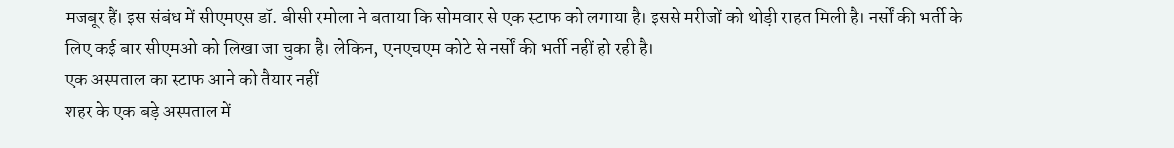मजबूर हैं। इस संबंध में सीएमएस डॉ. बीसी रमोला ने बताया कि सोमवार से एक स्टाफ को लगाया है। इससे मरीजों को थोड़ी राहत मिली है। नर्सों की भर्ती के लिए कई बार सीएमओ को लिखा जा चुका है। लेकिन, एनएचएम कोटे से नर्सों की भर्ती नहीं हो रही है।
एक अस्पताल का स्टाफ आने को तैयार नहीं
शहर के एक बड़े अस्पताल में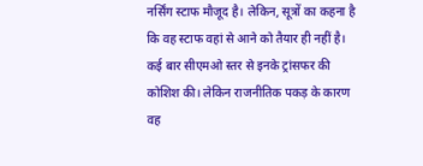नर्सिंग स्टाफ मौजूद है। लेकिन, सूत्रों का कहना है कि वह स्टाफ वहां से आने को तैयार ही नहीं है। कई बार सीएमओ स्तर से इनके ट्रांसफर की कोशिश की। लेकिन राजनीतिक पकड़ के कारण वह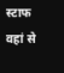स्टाफ वहां से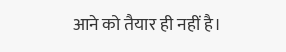आने को तैयार ही नहीं है।